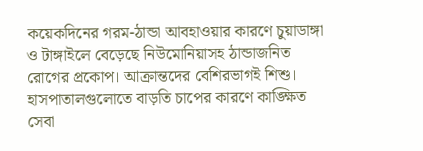কয়েকদিনের গরম-ঠান্ডা আবহাওয়ার কারণে চুয়াডাঙ্গা ও টাঙ্গাইলে বেড়েছে নিউমোনিয়াসহ ঠান্ডাজনিত রোগের প্রকোপ। আক্রান্তদের বেশিরভাগই শিশু। হাসপাতালগুলোতে বাড়তি চাপের কারণে কাঙ্ক্ষিত সেবা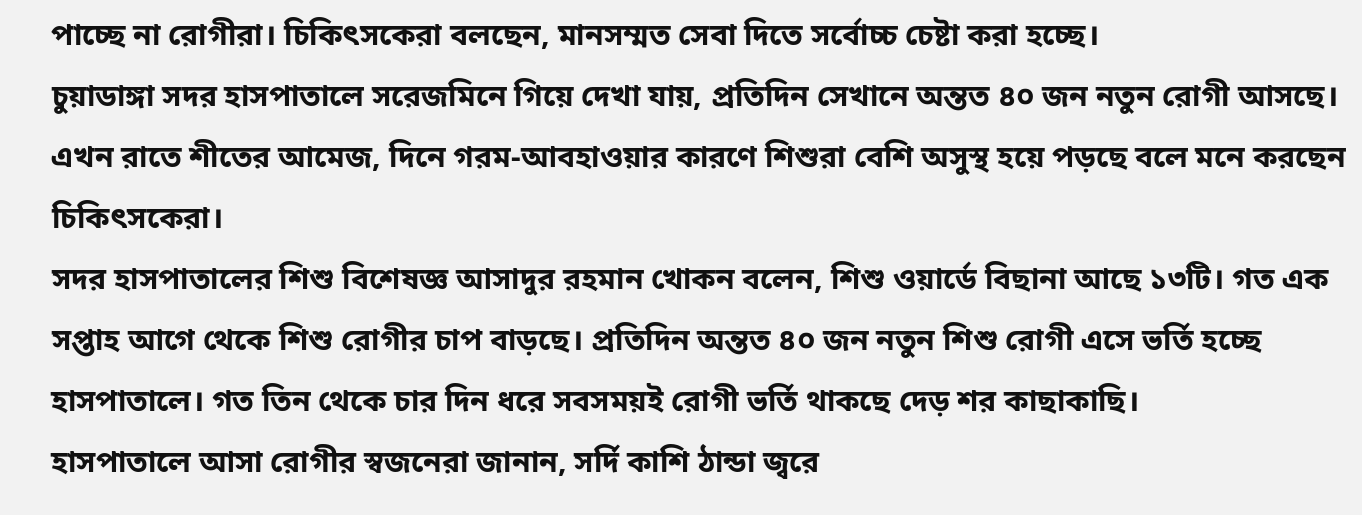পাচ্ছে না রোগীরা। চিকিৎসকেরা বলছেন, মানসম্মত সেবা দিতে সর্বোচ্চ চেষ্টা করা হচ্ছে।
চুয়াডাঙ্গা সদর হাসপাতালে সরেজমিনে গিয়ে দেখা যায়, প্রতিদিন সেখানে অন্তত ৪০ জন নতুন রোগী আসছে। এখন রাতে শীতের আমেজ, দিনে গরম-আবহাওয়ার কারণে শিশুরা বেশি অসুস্থ হয়ে পড়ছে বলে মনে করছেন চিকিৎসকেরা।
সদর হাসপাতালের শিশু বিশেষজ্ঞ আসাদুর রহমান খোকন বলেন, শিশু ওয়ার্ডে বিছানা আছে ১৩টি। গত এক সপ্তাহ আগে থেকে শিশু রোগীর চাপ বাড়ছে। প্রতিদিন অন্তত ৪০ জন নতুন শিশু রোগী এসে ভর্তি হচ্ছে হাসপাতালে। গত তিন থেকে চার দিন ধরে সবসময়ই রোগী ভর্তি থাকছে দেড় শর কাছাকাছি।
হাসপাতালে আসা রোগীর স্বজনেরা জানান, সর্দি কাশি ঠান্ডা জ্বরে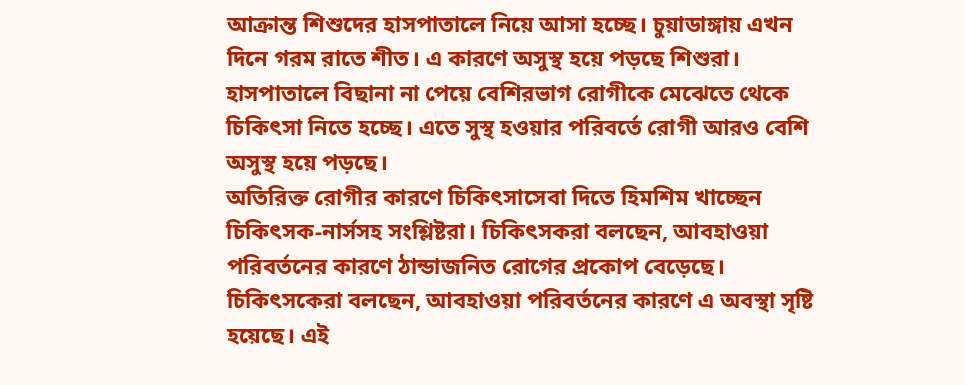আক্রান্ত শিশুদের হাসপাতালে নিয়ে আসা হচ্ছে। চুয়াডাঙ্গায় এখন দিনে গরম রাতে শীত। এ কারণে অসুস্থ হয়ে পড়ছে শিশুরা। হাসপাতালে বিছানা না পেয়ে বেশিরভাগ রোগীকে মেঝেতে থেকে চিকিৎসা নিতে হচ্ছে। এতে সুস্থ হওয়ার পরিবর্তে রোগী আরও বেশি অসুস্থ হয়ে পড়ছে।
অতিরিক্ত রোগীর কারণে চিকিৎসাসেবা দিতে হিমশিম খাচ্ছেন চিকিৎসক-নার্সসহ সংশ্লিষ্টরা। চিকিৎসকরা বলছেন, আবহাওয়া পরিবর্তনের কারণে ঠান্ডাজনিত রোগের প্রকোপ বেড়েছে।
চিকিৎসকেরা বলছেন, আবহাওয়া পরিবর্তনের কারণে এ অবস্থা সৃষ্টি হয়েছে। এই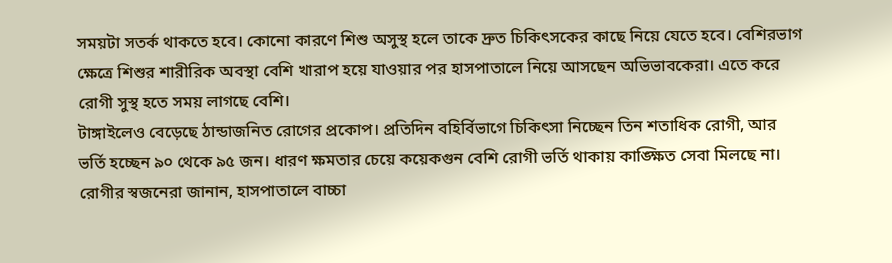সময়টা সতর্ক থাকতে হবে। কোনো কারণে শিশু অসুস্থ হলে তাকে দ্রুত চিকিৎসকের কাছে নিয়ে যেতে হবে। বেশিরভাগ ক্ষেত্রে শিশুর শারীরিক অবস্থা বেশি খারাপ হয়ে যাওয়ার পর হাসপাতালে নিয়ে আসছেন অভিভাবকেরা। এতে করে রোগী সুস্থ হতে সময় লাগছে বেশি।
টাঙ্গাইলেও বেড়েছে ঠান্ডাজনিত রোগের প্রকোপ। প্রতিদিন বহির্বিভাগে চিকিৎসা নিচ্ছেন তিন শতাধিক রোগী, আর ভর্তি হচ্ছেন ৯০ থেকে ৯৫ জন। ধারণ ক্ষমতার চেয়ে কয়েকগুন বেশি রোগী ভর্তি থাকায় কাঙ্ক্ষিত সেবা মিলছে না।
রোগীর স্বজনেরা জানান, হাসপাতালে বাচ্চা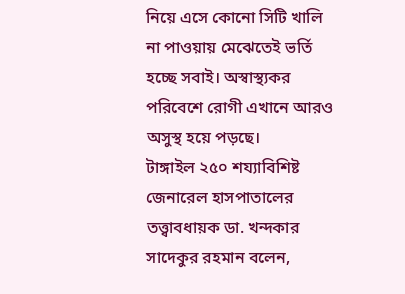নিয়ে এসে কোনো সিটি খালি না পাওয়ায় মেঝেতেই ভর্তি হচ্ছে সবাই। অস্বাস্থ্যকর পরিবেশে রোগী এখানে আরও অসুস্থ হয়ে পড়ছে।
টাঙ্গাইল ২৫০ শয্যাবিশিষ্ট জেনারেল হাসপাতালের তত্ত্বাবধায়ক ডা. খন্দকার সাদেকুর রহমান বলেন,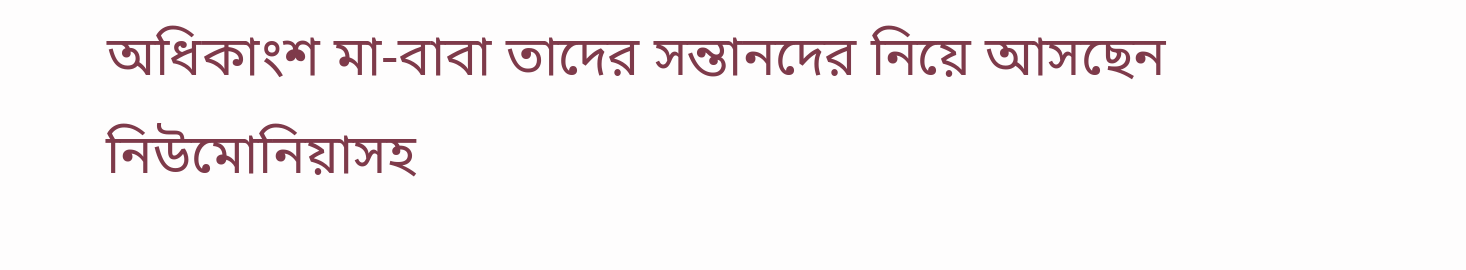অধিকাংশ মা-বাবা তাদের সন্তানদের নিয়ে আসছেন নিউমোনিয়াসহ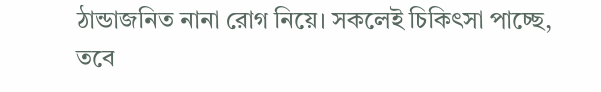ঠান্ডাজনিত নানা রোগ নিয়ে। সকলেই চিকিৎসা পাচ্ছে, তবে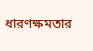ধারণক্ষমতার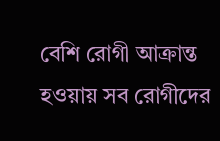বেশি রোগী আক্রান্ত হওয়ায় সব রোগীদের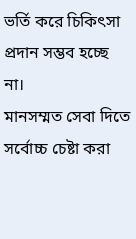ভর্তি করে চিকিৎসা প্রদান সম্ভব হচ্ছে না।
মানসম্মত সেবা দিতে সর্বোচ্চ চেষ্টা করা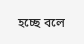হচ্ছে বলে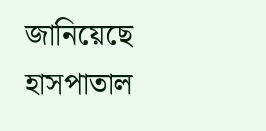জানিয়েছে হাসপাতাল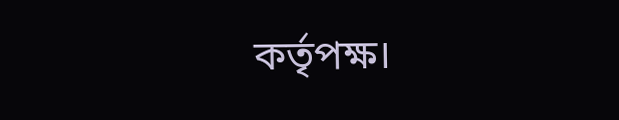কর্তৃপক্ষ।